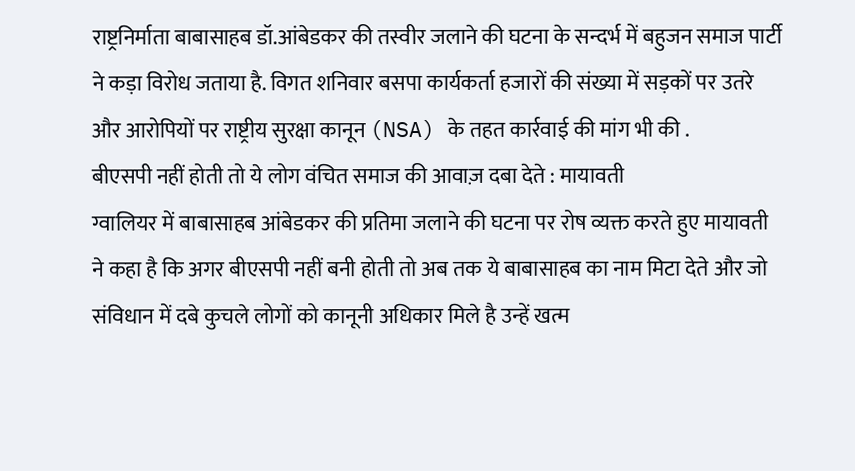राष्ट्रनिर्माता बाबासाहब डॉ.आंबेडकर की तस्वीर जलाने की घटना के सन्दर्भ में बहुजन समाज पार्टी ने कड़ा विरोध जताया है. विगत शनिवार बसपा कार्यकर्ता हजारों की संख्या में सड़कों पर उतरे और आरोपियों पर राष्ट्रीय सुरक्षा कानून (NSA) के तहत कार्रवाई की मांग भी की .
बीएसपी नहीं होती तो ये लोग वंचित समाज की आवाज़ दबा देते : मायावती
ग्वालियर में बाबासाहब आंबेडकर की प्रतिमा जलाने की घटना पर रोष व्यक्त करते हुए मायावती ने कहा है कि अगर बीएसपी नहीं बनी होती तो अब तक ये बाबासाहब का नाम मिटा देते और जो संविधान में दबे कुचले लोगों को कानूनी अधिकार मिले है उन्हें खत्म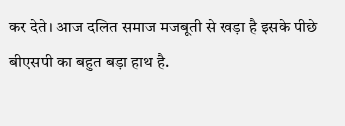कर देते। आज दलित समाज मजबूती से खड़ा है इसके पीछे बीएसपी का बहुत बड़ा हाथ है.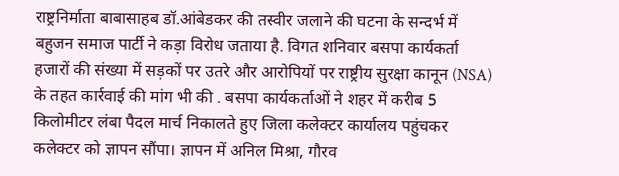राष्ट्रनिर्माता बाबासाहब डॉ.आंबेडकर की तस्वीर जलाने की घटना के सन्दर्भ में बहुजन समाज पार्टी ने कड़ा विरोध जताया है. विगत शनिवार बसपा कार्यकर्ता हजारों की संख्या में सड़कों पर उतरे और आरोपियों पर राष्ट्रीय सुरक्षा कानून (NSA) के तहत कार्रवाई की मांग भी की . बसपा कार्यकर्ताओं ने शहर में करीब 5 किलोमीटर लंबा पैदल मार्च निकालते हुए जिला कलेक्टर कार्यालय पहुंचकर कलेक्टर को ज्ञापन सौंपा। ज्ञापन में अनिल मिश्रा, गौरव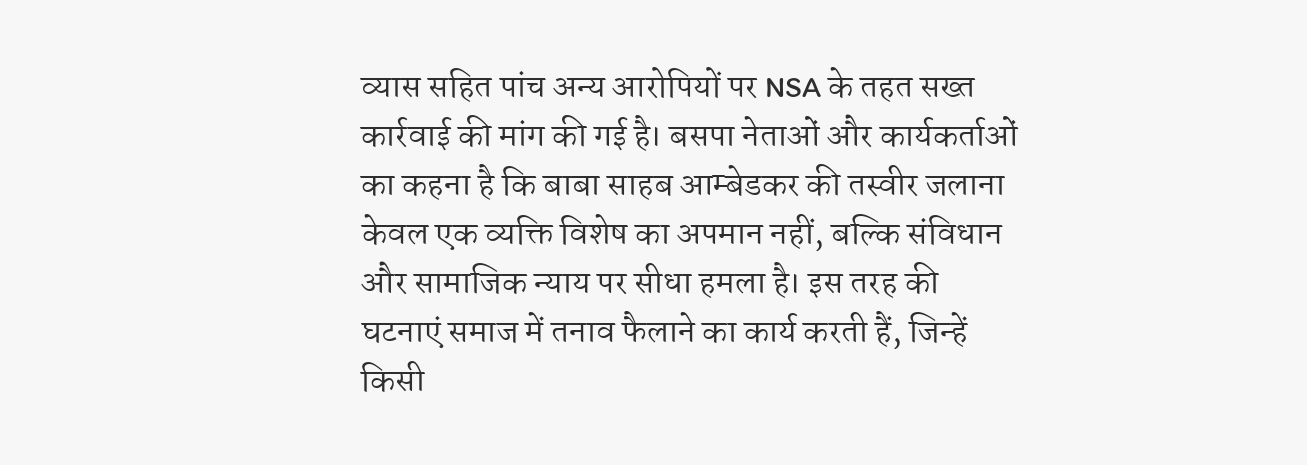व्यास सहित पांच अन्य आरोपियों पर NSA के तहत सख्त कार्रवाई की मांग की गई है। बसपा नेताओं और कार्यकर्ताओं का कहना है कि बाबा साहब आम्बेडकर की तस्वीर जलाना केवल एक व्यक्ति विशेष का अपमान नहीं, बल्कि संविधान और सामाजिक न्याय पर सीधा हमला है। इस तरह की घटनाएं समाज में तनाव फैलाने का कार्य करती हैं, जिन्हें किसी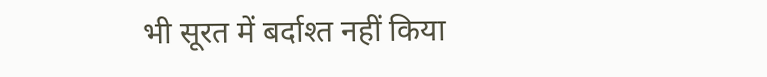भी सूरत में बर्दाश्त नहीं किया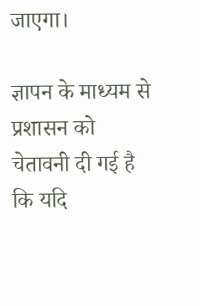जाएगा।

ज्ञापन के माध्यम से प्रशासन को चेतावनी दी गई है कि यदि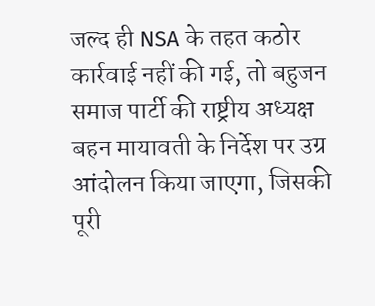जल्द ही NSA के तहत कठोर कार्रवाई नहीं की गई, तो बहुजन समाज पार्टी की राष्ट्रीय अध्यक्ष बहन मायावती के निर्देश पर उग्र आंदोलन किया जाएगा, जिसकी पूरी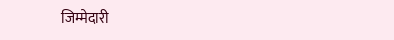जिम्मेदारी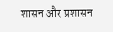शासन और प्रशासन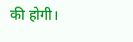की होगी।